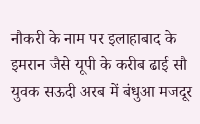नौकरी के नाम पर इलाहाबाद के इमरान जैसे यूपी के करीब ढाई सौ युवक सऊदी अरब में बंधुआ मजदूर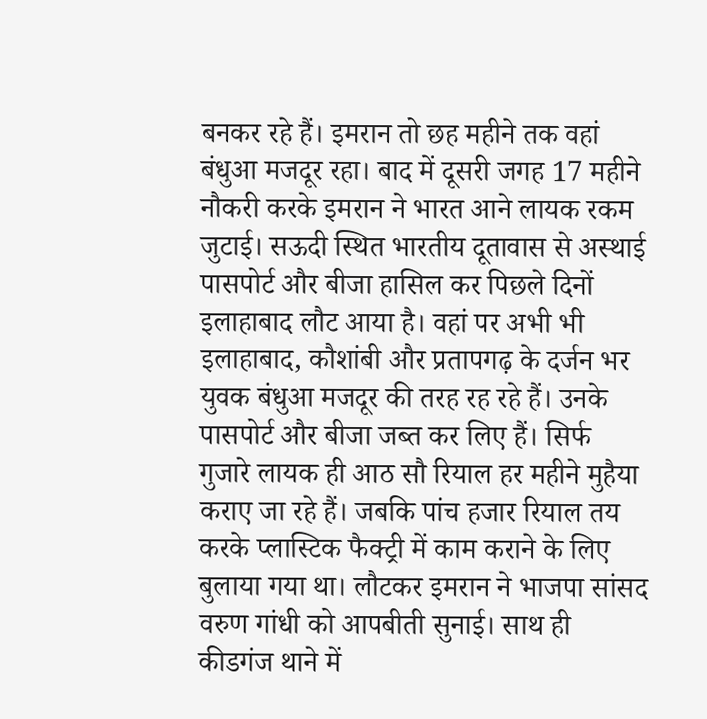बनकर रहे हैं। इमरान तो छह महीने तक वहां बंधुआ मजदूर रहा। बाद में दूसरी जगह 17 महीने नौकरी करके इमरान ने भारत आने लायक रकम जुटाई। सऊदी स्थित भारतीय दूतावास से अस्थाई पासपोर्ट और बीजा हासिल कर पिछले दिनों इलाहाबाद लौट आया है। वहां पर अभी भी इलाहाबाद, कौशांबी और प्रतापगढ़ के दर्जन भर युवक बंधुआ मजदूर की तरह रह रहे हैं। उनके पासपोर्ट और बीजा जब्त कर लिए हैं। सिर्फ गुजारे लायक ही आठ सौ रियाल हर महीने मुहैया कराए जा रहे हैं। जबकि पांच हजार रियाल तय करके प्लास्टिक फैक्ट्री में काम कराने के लिए बुलाया गया था। लौटकर इमरान ने भाजपा सांसद वरुण गांधी को आपबीती सुनाई। साथ ही कीडगंज थाने में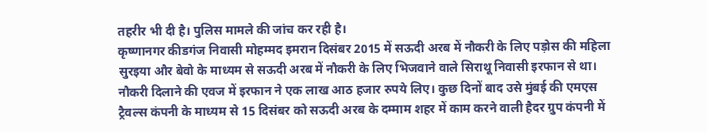तहरीर भी दी है। पुलिस मामले की जांच कर रही है।
कृष्णानगर कीडगंज निवासी मोहम्मद इमरान दिसंबर 2015 में सऊदी अरब में नौकरी के लिए पड़ोस की महिला सुरइया और बेवो के माध्यम से सऊदी अरब में नौकरी के लिए भिजवाने वाले सिराथू निवासी इरफान से था। नौकरी दिलाने की एवज में इरफान ने एक लाख आठ हजार रुपये लिए। कुछ दिनों बाद उसे मुंबई की एमएस ट्रैवल्स कंपनी के माध्यम से 15 दिसंबर को सऊदी अरब के दम्माम शहर में काम करने वाली हैदर ग्रुप कंपनी में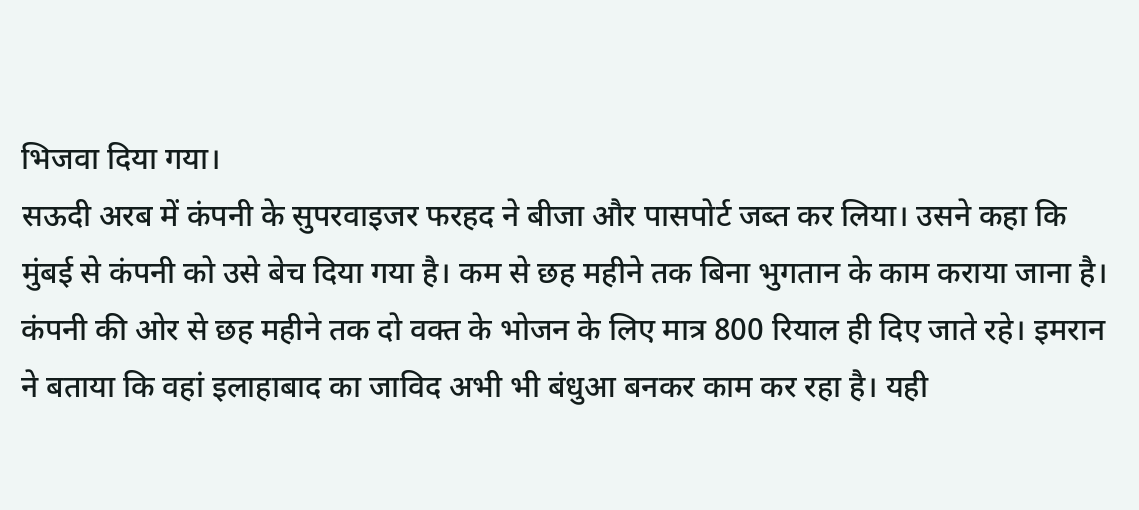भिजवा दिया गया।
सऊदी अरब में कंपनी के सुपरवाइजर फरहद ने बीजा और पासपोर्ट जब्त कर लिया। उसने कहा कि मुंबई से कंपनी को उसे बेच दिया गया है। कम से छह महीने तक बिना भुगतान के काम कराया जाना है। कंपनी की ओर से छह महीने तक दो वक्त के भोजन के लिए मात्र 800 रियाल ही दिए जाते रहे। इमरान ने बताया कि वहां इलाहाबाद का जाविद अभी भी बंधुआ बनकर काम कर रहा है। यही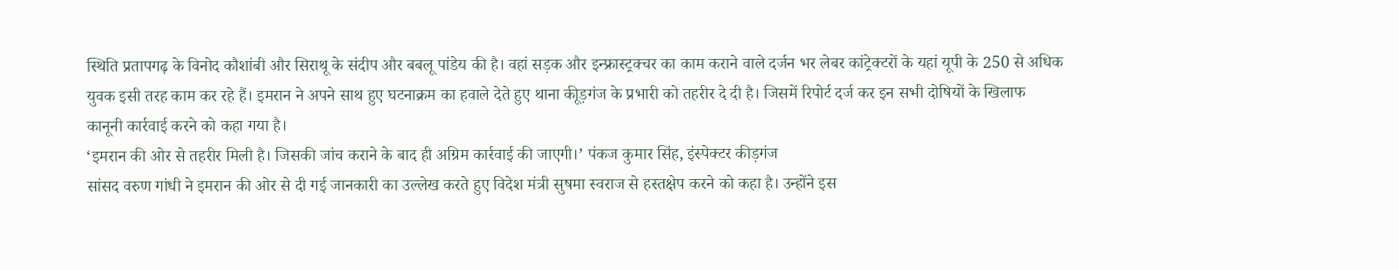स्थिति प्रतापगढ़ के विनोद कौशांबी और सिराथू के संदीप और बबलू पांडेय की है। वहां सड़क और इन्फ्रास्ट्रक्चर का काम कराने वाले दर्जन भर लेबर कांट्रेक्टरों के यहां यूपी के 250 से अधिक युवक इसी तरह काम कर रहे हैं। इमरान ने अपने साथ हुए घटनाक्रम का हवाले देते हुए थाना कीूड़गंज के प्रभारी को तहरीर दे दी है। जिसमें रिपोर्ट दर्ज कर इन सभी दोषियों के खिलाफ कानूनी कार्रवाई करने को कहा गया है।
‘इमरान की ओर से तहरीर मिली है। जिसकी जांच कराने के बाद ही अग्रिम कार्रवाई की जाएगी।’ पंकज कुमार सिंह, इंस्पेक्टर कीड़गंज
सांसद वरुण गांधी ने इमरान की ओर से दी गई जानकारी का उल्लेख करते हुए विदेश मंत्री सुषमा स्वराज से हस्तक्षेप करने को कहा है। उन्होंने इस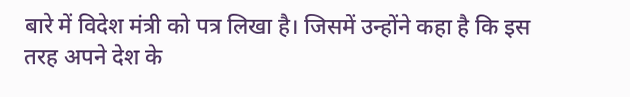बारे में विदेश मंत्री को पत्र लिखा है। जिसमें उन्होंने कहा है कि इस तरह अपने देश के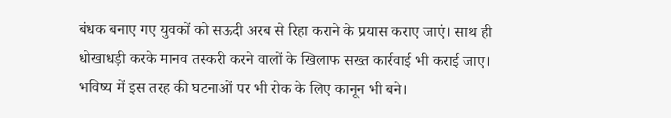बंधक बनाए गए युवकों को सऊदी अरब से रिहा कराने के प्रयास कराए जाएं। साथ ही धोखाधड़ी करके मानव तस्करी करने वालों के खिलाफ सख्त कार्रवाई भी कराई जाए। भविष्य में इस तरह की घटनाओं पर भी रोक के लिए कानून भी बने।